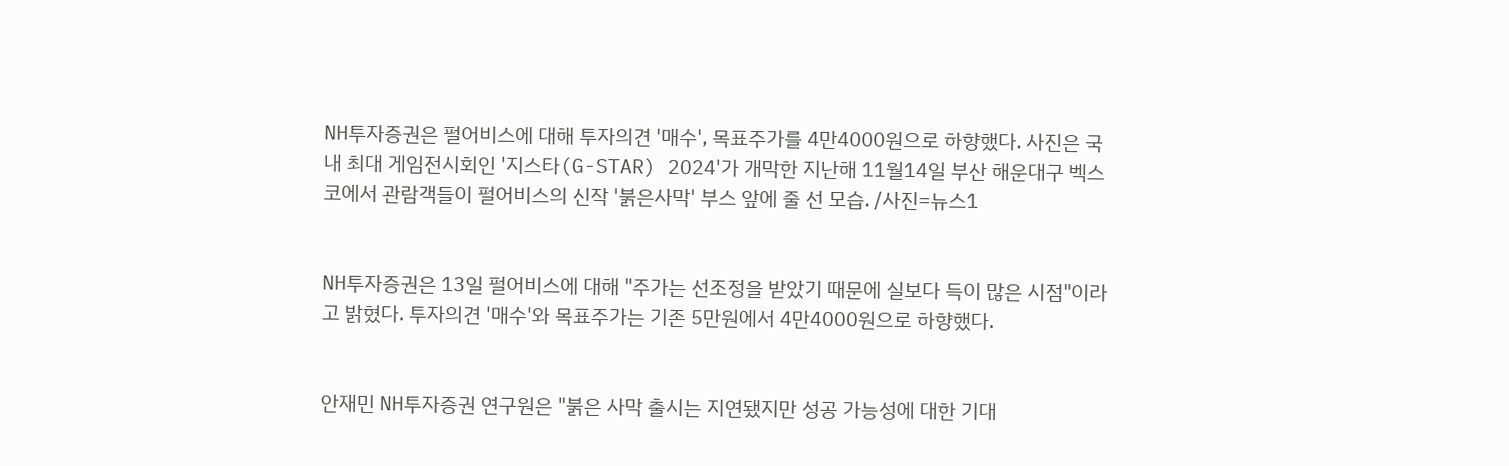NH투자증권은 펄어비스에 대해 투자의견 '매수', 목표주가를 4만4000원으로 하향했다. 사진은 국내 최대 게임전시회인 '지스타(G-STAR) 2024'가 개막한 지난해 11월14일 부산 해운대구 벡스코에서 관람객들이 펄어비스의 신작 '붉은사막' 부스 앞에 줄 선 모습. /사진=뉴스1


NH투자증권은 13일 펄어비스에 대해 "주가는 선조정을 받았기 때문에 실보다 득이 많은 시점"이라고 밝혔다. 투자의견 '매수'와 목표주가는 기존 5만원에서 4만4000원으로 하향했다.


안재민 NH투자증권 연구원은 "붉은 사막 출시는 지연됐지만 성공 가능성에 대한 기대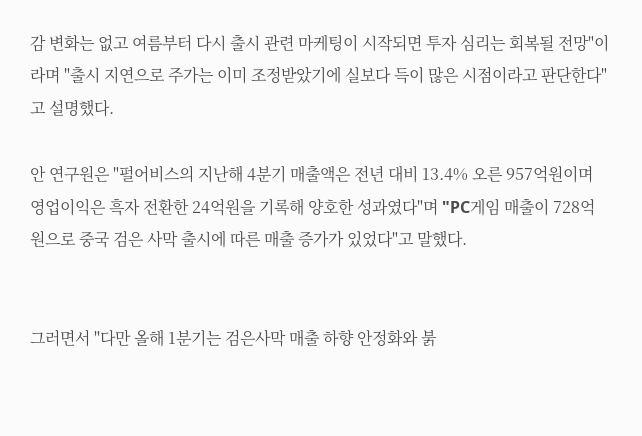감 변화는 없고 여름부터 다시 출시 관련 마케팅이 시작되면 투자 심리는 회복될 전망"이라며 "출시 지연으로 주가는 이미 조정받았기에 실보다 득이 많은 시점이라고 판단한다"고 설명했다.

안 연구원은 "펄어비스의 지난해 4분기 매출액은 전년 대비 13.4% 오른 957억원이며 영업이익은 흑자 전환한 24억원을 기록해 양호한 성과였다"며 "PC게임 매출이 728억원으로 중국 검은 사막 출시에 따른 매출 증가가 있었다"고 말했다.


그러면서 "다만 올해 1분기는 검은사막 매출 하향 안정화와 붉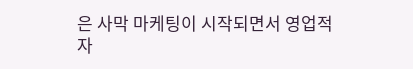은 사막 마케팅이 시작되면서 영업적자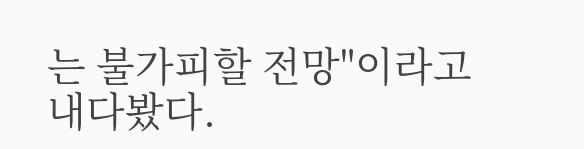는 불가피할 전망"이라고 내다봤다.